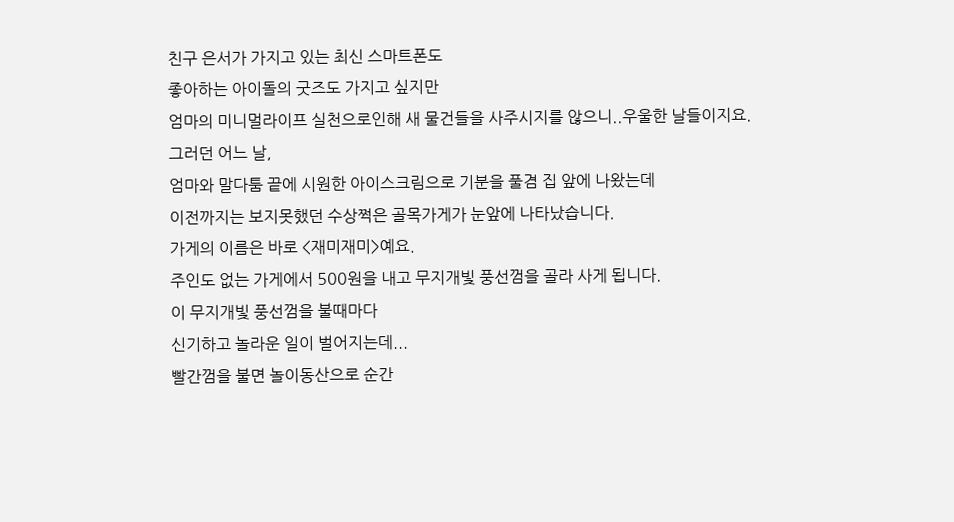친구 은서가 가지고 있는 최신 스마트폰도
좋아하는 아이돌의 굿즈도 가지고 싶지만
엄마의 미니멀라이프 실천으로인해 새 물건들을 사주시지를 않으니..우울한 날들이지요.
그러던 어느 날,
엄마와 말다툼 끝에 시원한 아이스크림으로 기분을 풀겸 집 앞에 나왔는데
이전까지는 보지못했던 수상쩍은 골목가게가 눈앞에 나타났습니다.
가게의 이름은 바로 <재미재미>예요.
주인도 없는 가게에서 500원을 내고 무지개빛 풍선껌을 골라 사게 됩니다.
이 무지개빛 풍선껌을 불때마다
신기하고 놀라운 일이 벌어지는데...
빨간껌을 불면 놀이동산으로 순간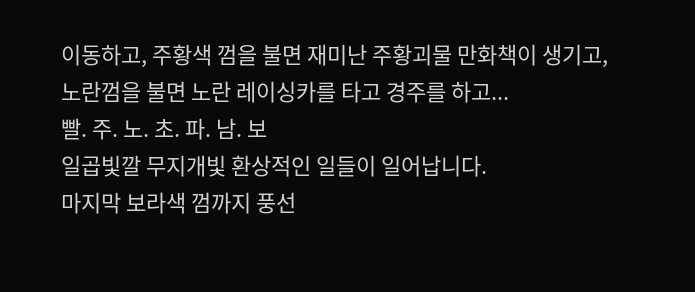이동하고, 주황색 껌을 불면 재미난 주황괴물 만화책이 생기고,
노란껌을 불면 노란 레이싱카를 타고 경주를 하고...
빨. 주. 노. 초. 파. 남. 보
일곱빛깔 무지개빛 환상적인 일들이 일어납니다.
마지막 보라색 껌까지 풍선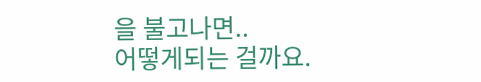을 불고나면..
어떻게되는 걸까요.